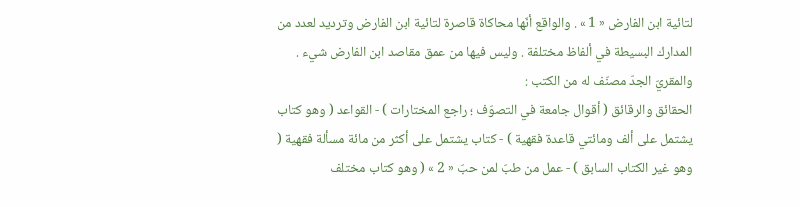لتائية ابن الفارض « 1 » . والواقع أنّها محاكاة قاصرة لتائية ابن الفارض وترديد لعدد من المدارك البسيطة في ألفاظ مختلفة . وليس فيها من عمق مقاصد ابن الفارض شيء .
والمقريّ الجدّ مصنّف له من الكتب :
الحقائق والرقائق ( أقوال جامعة في التصوّف ؛ راجع المختارات ) - القواعد ( وهو كتاب يشتمل على ألف ومائتي قاعدة فقهية ) - كتاب يشتمل على أكثر من مائة مسألة فقهية ( وهو غير الكتاب السابق ) - عمل من طبّ لمن حبّ « 2 » ( وهو كتاب مختلف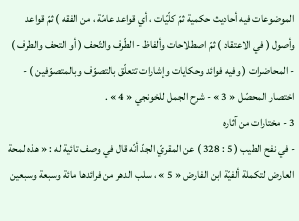الموضوعات فيه أحاديث حكمية ثمّ كلّيّات ، أي قواعد عامّة ، من الفقه ) ثمّ قواعد وأصول ( في الاعتقاد ) ثمّ اصطلاحات وألفاظ - الطّرف والتّحف ( أو التحف والطرف ) - المحاضرات ( وفيه فوائد وحكايات وإشارات تتعلّق بالتصوّف وبالمتصوّفين ) - اختصار المحصّل « 3 » - شرح الجمل للخونجي « 4 » .
3 - مختارات من آثاره
- في نفح الطيب ( 5 : 328 ) عن المقريّ الجدّ أنّه قال في وصف تائية له : « هذه لمحة العارض لتكملة ألفيّة ابن الفارض « 5 » ، سلب الدهر من فرائدها مائة وسبعة وسبعين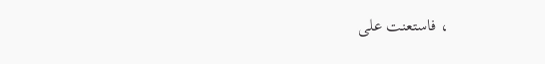، فاستعنت على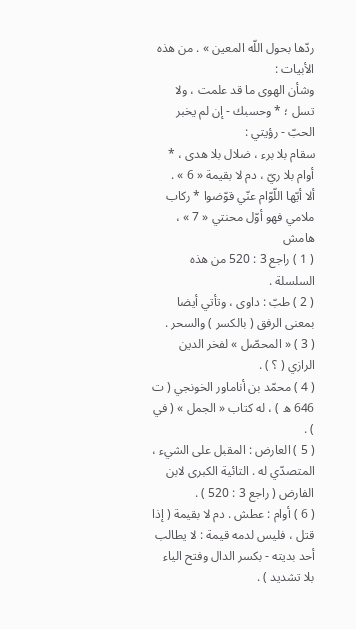ردّها بحول اللّه المعين » . من هذه الأبيات :
وشأن الهوى ما قد علمت ، ولا تسل ؛ * وحسبك - إن لم يخبر الحبّ - رؤيتي :
سقام بلا برء ، ضلال بلا هدى ، * أوام بلا ريّ ، دم لا بقيمة « 6 » .
ألا أيّها اللّوّام عنّي قوّضوا * ركاب ملامي فهو أوّل محنتي « 7 » ،
هامش
( 1 ) راجع 3 : 520 من هذه السلسلة .
( 2 ) طبّ : داوى ، وتأتي أيضا بمعنى الرفق ( بالكسر ) والسحر .
( 3 ) « المحصّل » لفخر الدين الرازي ( ؟ ) .
( 4 ) محمّد بن أناماور الخونجي ( ت 646 ه ) ، له كتاب « الجمل » ( في ) .
( 5 ) العارض : المقبل على الشيء ، المتصدّي له . التائية الكبرى لابن الفارض ( راجع 3 : 520 ) .
( 6 ) أوام : عطش . دم لا بقيمة ( إذا قتل ، فليس لدمه قيمة : لا يطالب أحد بديته - بكسر الدال وفتح الياء بلا تشديد ) .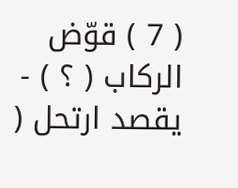( 7 ) قوّض الركاب ( ؟ ) - يقصد ارتحل (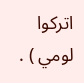اتركوا لومي ) .